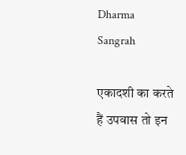Dharma Sangrah

एकादशी का करते हैं उपवास तो इन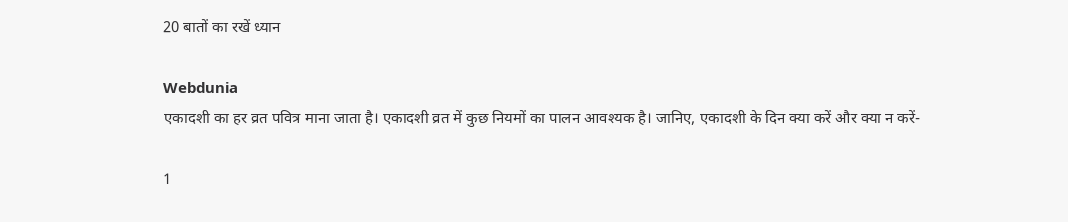20 बातों का रखें ध्यान

Webdunia
एकादशी का हर व्रत पवित्र माना जाता है। एकादशी व्रत में कुछ नियमों का पालन आवश्यक है। जानिए, एकादशी के दिन क्या करें और क्या न करें-

1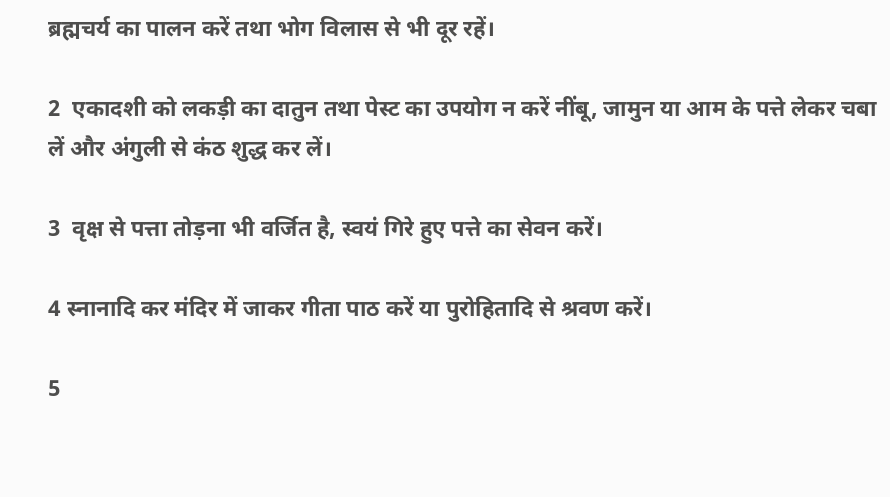ब्रह्मचर्य का पालन करें तथा भोग विलास से भी दूर रहें।

2  एकादशी को लकड़ी का दातुन तथा पेस्ट का उपयोग न करें नींबू, जामुन या आम के पत्ते लेकर चबा लें और अंगुली से कंठ शुद्ध कर लें।

3  वृक्ष से पत्ता तोड़ना भी वर्जित है, स्वयं गिरे हुए पत्ते का सेवन करें।

4 स्नानादि कर मंदिर में जाकर गीता पाठ करें या पुरोहितादि से श्रवण करें।

5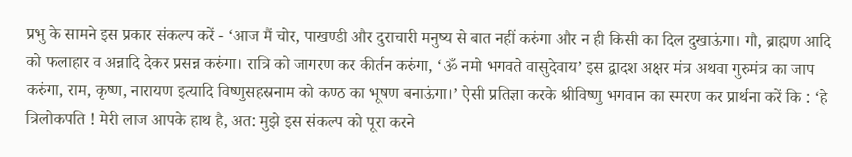प्रभु के सामने इस प्रकार संकल्प करें - ‘आज मैं चोर, पाखण्डी और दुराचारी मनुष्य से बात नहीं करुंगा और न ही किसी का दिल दुखाऊंगा। गौ, ब्राह्मण आदि को फलाहार व अन्नादि देकर प्रसन्न करुंगा। रात्रि को जागरण कर कीर्तन करुंगा, ‘ॐ नमो भगवते वासुदेवाय’ इस द्वादश अक्षर मंत्र अथवा गुरुमंत्र का जाप करुंगा, राम, कृष्ण, नारायण इत्यादि विष्णुसहस्रनाम को कण्ठ का भूषण बनाऊंगा।’ ऐसी प्रतिज्ञा करके श्रीविष्णु भगवान का स्मरण कर प्रार्थना करें कि : ‘हे त्रिलोकपति ! मेरी लाज आपके हाथ है, अत: मुझे इस संकल्प को पूरा करने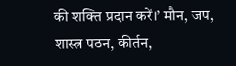की शक्ति प्रदान करें।’ मौन, जप, शास्त्र पठन, कीर्तन,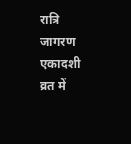रात्रि जागरण एकादशी व्रत में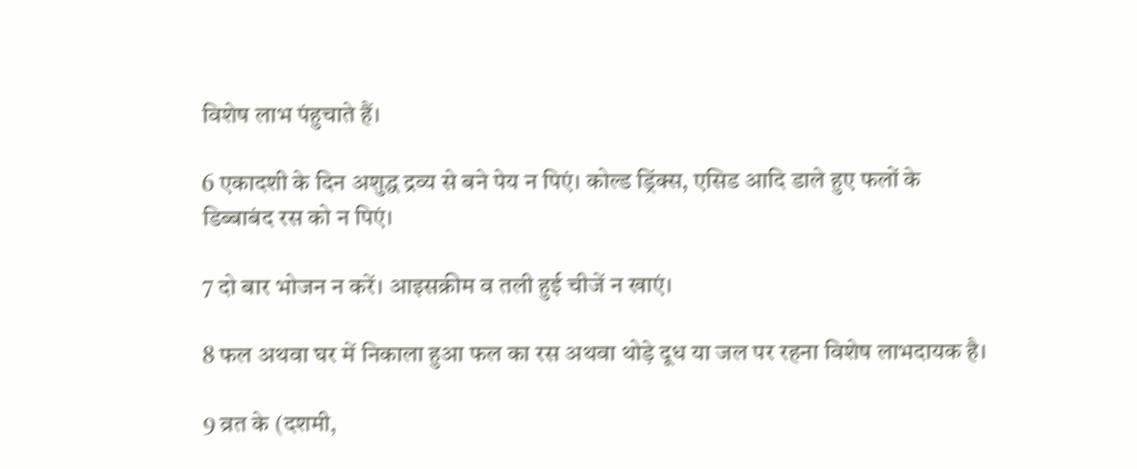विशेष लाभ पंहुचाते हैं।

6 एकादशी के दिन अशुद्ध द्रव्य से बने पेय न पिएं। कोल्ड ड्रिंक्स, एसिड आदि डाले हुए फलों के डिब्बाबंद रस को न पिएं।

7 दो बार भोजन न करें। आइसक्रीम व तली हुई चीजें न खाएं।

8 फल अथवा घर में निकाला हुआ फल का रस अथवा थोड़े दूध या जल पर रहना विशेष लाभदायक है।

9 व्रत के (दशमी,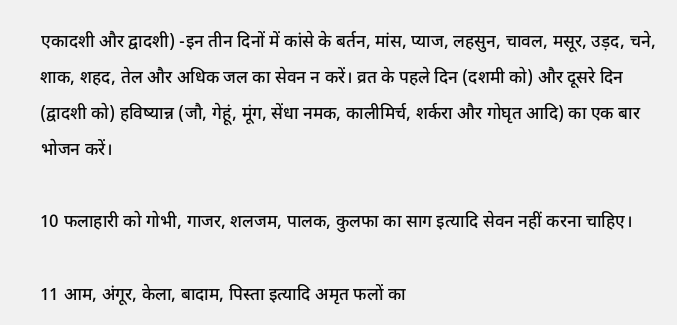एकादशी और द्वादशी) -इन तीन दिनों में कांसे के बर्तन, मांस, प्याज, लहसुन, चावल, मसूर, उड़द, चने, शाक, शहद, तेल और अधिक जल का सेवन न करें। व्रत के पहले दिन (दशमी को) और दूसरे दिन (द्वादशी को) हविष्यान्न (जौ, गेहूं, मूंग, सेंधा नमक, कालीमिर्च, शर्करा और गोघृत आदि) का एक बार भोजन करें।

10 फलाहारी को गोभी, गाजर, शलजम, पालक, कुलफा का साग इत्यादि सेवन नहीं करना चाहिए।

11 आम, अंगूर, केला, बादाम, पिस्ता इत्यादि अमृत फलों का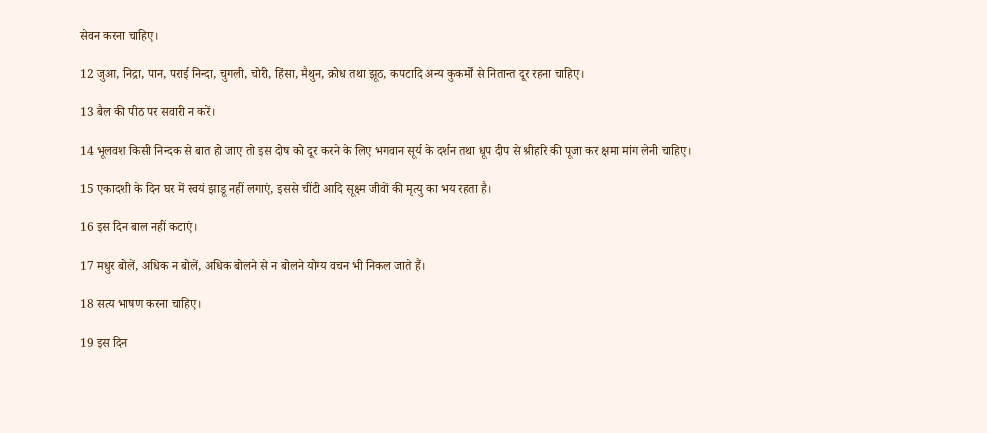सेवन करना चाहिए।

12 जुआ, निद्रा, पान, पराई निन्दा, चुगली, चोरी, हिंसा, मैथुन, क्रोध तथा झूठ, कपटादि अन्य कुकर्मों से नितान्त दूर रहना चाहिए।

13 बैल की पीठ पर सवारी न करें।

14 भूलवश किसी निन्दक से बात हो जाए तो इस दोष को दूर करने के लिए भगवान सूर्य के दर्शन तथा धूप दीप से श्रीहरि की पूजा कर क्षमा मांग लेनी चाहिए।

15 एकादशी के दिन घर में स्वयं झाडू नहीं लगाएं, इससे चींटी आदि सूक्ष्म जीवों की मृत्यु का भय रहता है।

16 इस दिन बाल नहीं कटाएं।

17 मधुर बोलें, अधिक न बोलें, अधिक बोलने से न बोलने योग्य वचन भी निकल जाते हैं।

18 सत्य भाषण करना चाहिए।

19 इस दिन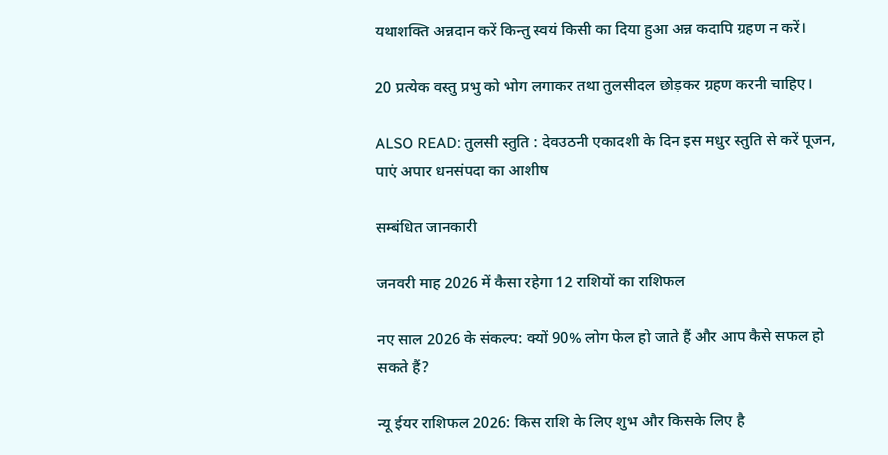यथाशक्ति अन्नदान करें किन्तु स्वयं किसी का दिया हुआ अन्न कदापि ग्रहण न करें।

20 प्रत्येक वस्तु प्रभु को भोग लगाकर तथा तुलसीदल छोड़कर ग्रहण करनी चाहिए।

ALSO READ: तुलसी स्तुति : देवउठनी एकादशी के दिन इस मधुर स्तुति से करें पूजन, पाएं अपार धनसंपदा का आशीष

सम्बंधित जानकारी

जनवरी माह 2026 में कैसा रहेगा 12 राशियों का राशिफल

नए साल 2026 के संकल्प: क्यों 90% लोग फेल हो जाते हैं और आप कैसे सफल हो सकते हैं?

न्यू ईयर राशिफल 2026: किस राशि के लिए शुभ और किसके लिए है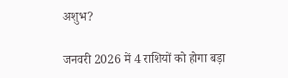अशुभ?

जनवरी 2026 में 4 राशियों को होगा बड़ा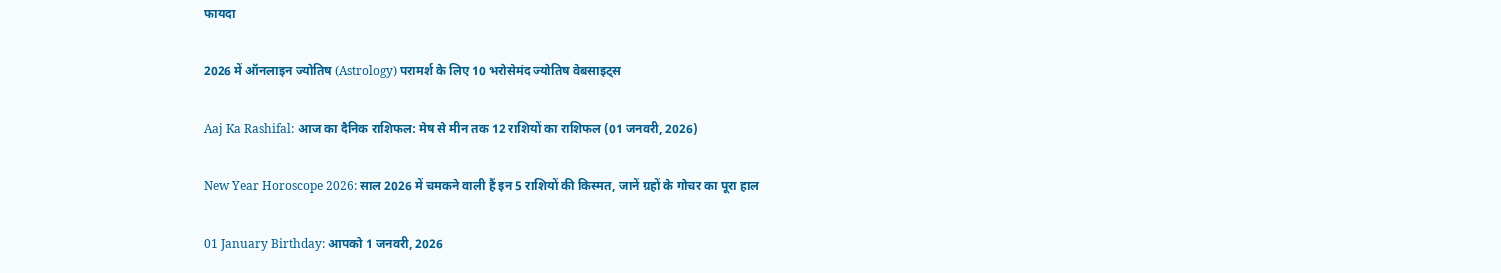फायदा

2026 में ऑनलाइन ज्योतिष (Astrology) परामर्श के लिए 10 भरोसेमंद ज्योतिष वेबसाइट्‍स

Aaj Ka Rashifal: आज का दैनिक राशिफल: मेष से मीन तक 12 राशियों का राशिफल (01 जनवरी, 2026)

New Year Horoscope 2026: साल 2026 में चमकने वाली हैं इन 5 राशियों की किस्मत, जानें ग्रहों के गोचर का पूरा हाल

01 January Birthday: आपको 1 जनवरी, 2026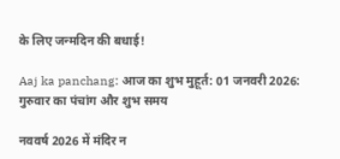के लिए जन्मदिन की बधाई!

Aaj ka panchang: आज का शुभ मुहूर्त: 01 जनवरी 2026: गुरुवार का पंचांग और शुभ समय

नववर्ष 2026 में मंदिर न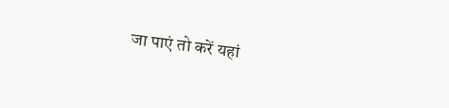जा पाएं तो करें यहां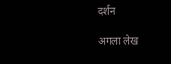दर्शन

अगला लेख